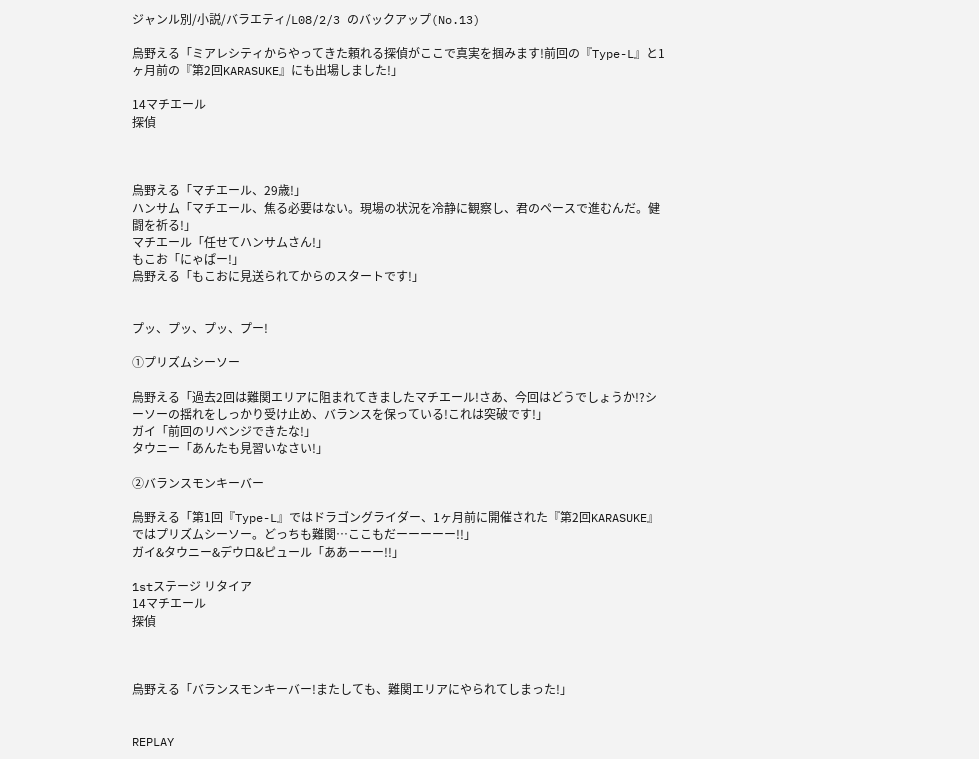ジャンル別/小説/バラエティ/L08/2/3 のバックアップ(No.13)

烏野える「ミアレシティからやってきた頼れる探偵がここで真実を掴みます!前回の『Type-L』と1ヶ月前の『第2回KARASUKE』にも出場しました!」

14マチエール
探偵



烏野える「マチエール、29歳!」
ハンサム「マチエール、焦る必要はない。現場の状況を冷静に観察し、君のペースで進むんだ。健闘を祈る!」
マチエール「任せてハンサムさん!」
もこお「にゃぱー!」
烏野える「もこおに見送られてからのスタートです!」


プッ、プッ、プッ、プー!

①プリズムシーソー

烏野える「過去2回は難関エリアに阻まれてきましたマチエール!さあ、今回はどうでしょうか!?シーソーの揺れをしっかり受け止め、バランスを保っている!これは突破です!」
ガイ「前回のリベンジできたな!」
タウニー「あんたも見習いなさい!」

②バランスモンキーバー

烏野える「第1回『Type-L』ではドラゴングライダー、1ヶ月前に開催された『第2回KARASUKE』ではプリズムシーソー。どっちも難関…ここもだーーーーー!!」
ガイ&タウニー&デウロ&ピュール「ああーーー!!」

1stステージ リタイア
14マチエール
探偵



烏野える「バランスモンキーバー!またしても、難関エリアにやられてしまった!」


REPLAY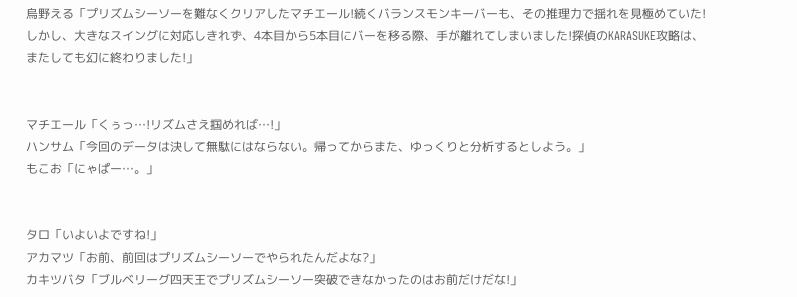烏野える「プリズムシーソーを難なくクリアしたマチエール!続くバランスモンキーバーも、その推理力で揺れを見極めていた!しかし、大きなスイングに対応しきれず、4本目から5本目にバーを移る際、手が離れてしまいました!探偵のKARASUKE攻略は、またしても幻に終わりました!」


マチエール「くぅっ…!リズムさえ掴めれば…!」
ハンサム「今回のデータは決して無駄にはならない。帰ってからまた、ゆっくりと分析するとしよう。」
もこお「にゃぱー…。」


タロ「いよいよですね!」
アカマツ「お前、前回はプリズムシーソーでやられたんだよな?」
カキツバタ「ブルベリーグ四天王でプリズムシーソー突破できなかったのはお前だけだな!」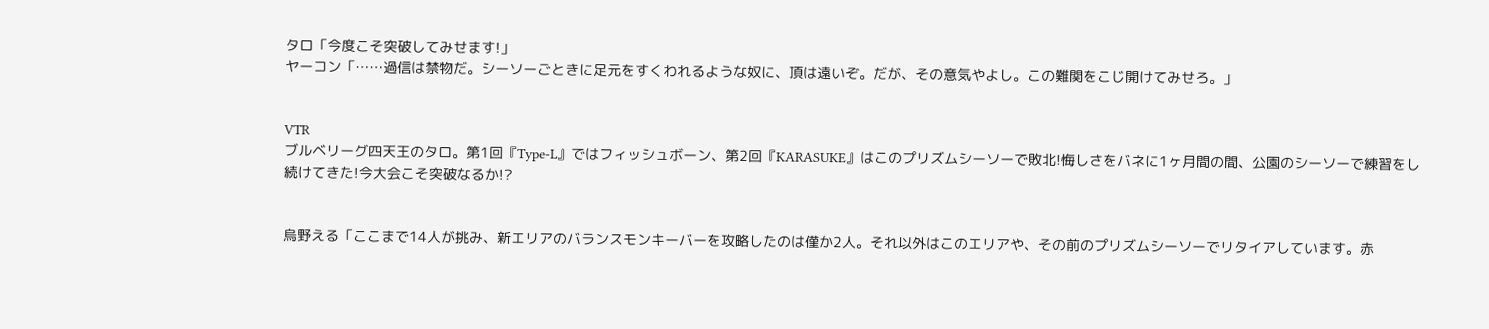タロ「今度こそ突破してみせます!」
ヤーコン「……過信は禁物だ。シーソーごときに足元をすくわれるような奴に、頂は遠いぞ。だが、その意気やよし。この難関をこじ開けてみせろ。」


VTR
ブルベリーグ四天王のタロ。第1回『Type-L』ではフィッシュボーン、第2回『KARASUKE』はこのプリズムシーソーで敗北!悔しさをバネに1ヶ月間の間、公園のシーソーで練習をし続けてきた!今大会こそ突破なるか!?


烏野える「ここまで14人が挑み、新エリアのバランスモンキーバーを攻略したのは僅か2人。それ以外はこのエリアや、その前のプリズムシーソーでリタイアしています。赤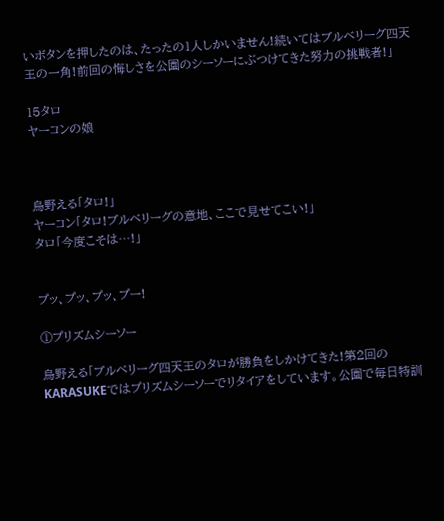いボタンを押したのは、たったの1人しかいません!続いてはブルベリーグ四天王の一角!前回の悔しさを公園のシーソーにぶつけてきた努力の挑戦者!」

15タロ
ヤーコンの娘



烏野える「タロ!」
ヤーコン「タロ!ブルベリーグの意地、ここで見せてこい!」
タロ「今度こそは…!」


プッ、プッ、プッ、プー!

①プリズムシーソー

烏野える「ブルベリーグ四天王のタロが勝負をしかけてきた!第2回のKARASUKEではプリズムシーソーでリタイアをしています。公園で毎日特訓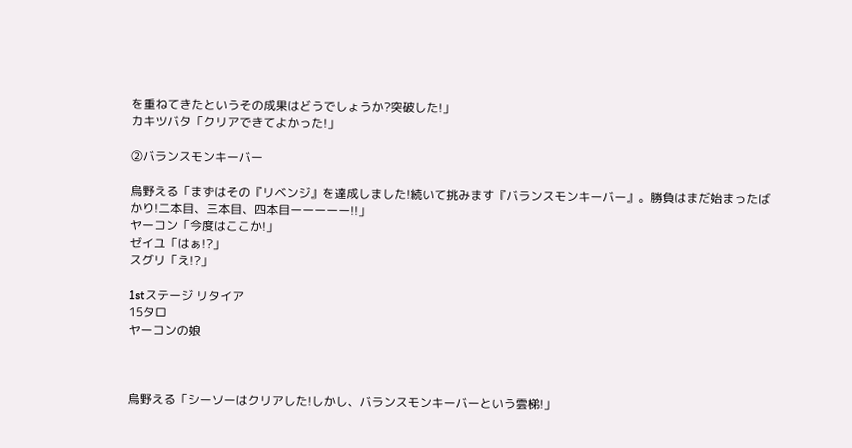を重ねてきたというその成果はどうでしょうか?突破した!」
カキツバタ「クリアできてよかった!」

②バランスモンキーバー

烏野える「まずはその『リベンジ』を達成しました!続いて挑みます『バランスモンキーバー』。勝負はまだ始まったばかり!二本目、三本目、四本目ーーーーー!!」
ヤーコン「今度はここか!」
ゼイユ「はぁ!?」
スグリ「え!?」

1stステージ リタイア
15タロ
ヤーコンの娘



烏野える「シーソーはクリアした!しかし、バランスモンキーバーという雲梯!」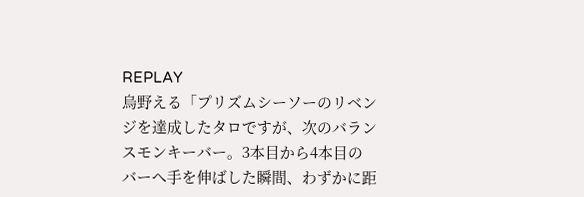REPLAY
烏野える「プリズムシーソーのリベンジを達成したタロですが、次のバランスモンキーバー。3本目から4本目のバーへ手を伸ばした瞬間、わずかに距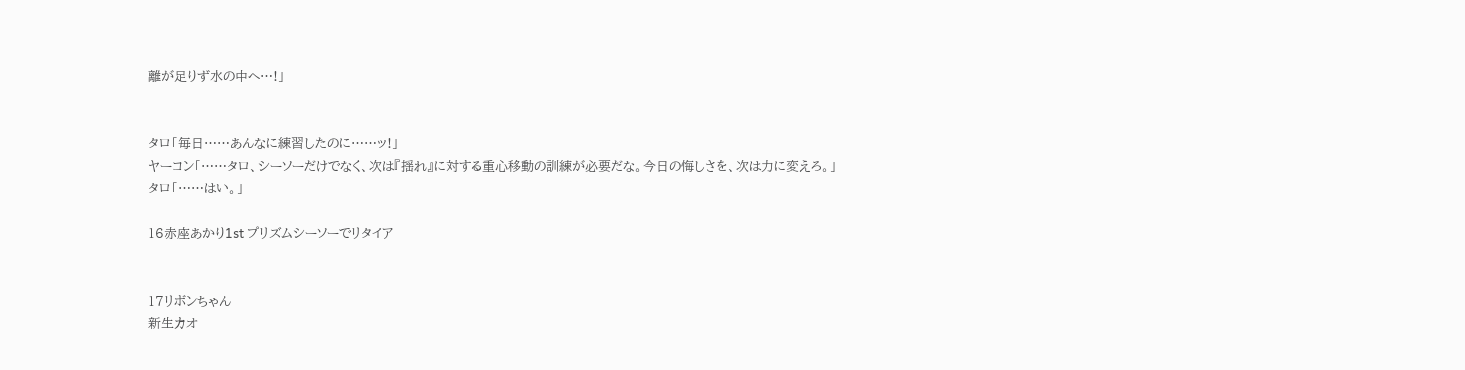離が足りず水の中へ…!」


タロ「毎日……あんなに練習したのに……ッ!」
ヤーコン「……タロ、シーソーだけでなく、次は『揺れ』に対する重心移動の訓練が必要だな。今日の悔しさを、次は力に変えろ。」
タロ「……はい。」

16赤座あかり1st プリズムシーソーでリタイア


17リボンちゃん
新生カオ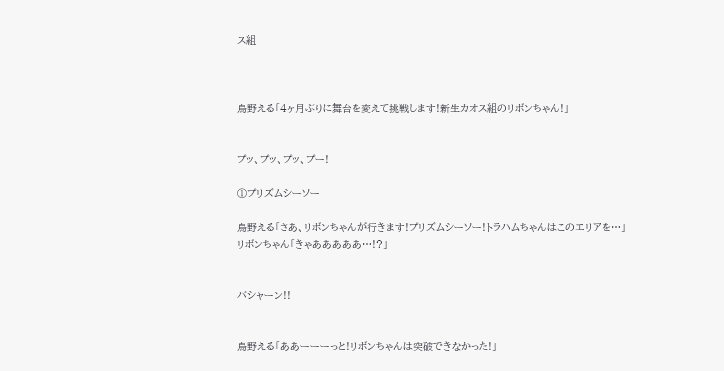ス組



烏野える「4ヶ月ぶりに舞台を変えて挑戦します!新生カオス組のリボンちゃん!」


プッ、プッ、プッ、プー!

①プリズムシーソー

烏野える「さあ、リボンちゃんが行きます!プリズムシーソー!トラハムちゃんはこのエリアを…」
リボンちゃん「きゃあああああ…!?」


バシャーン!!


烏野える「ああーーーっと!リボンちゃんは突破できなかった!」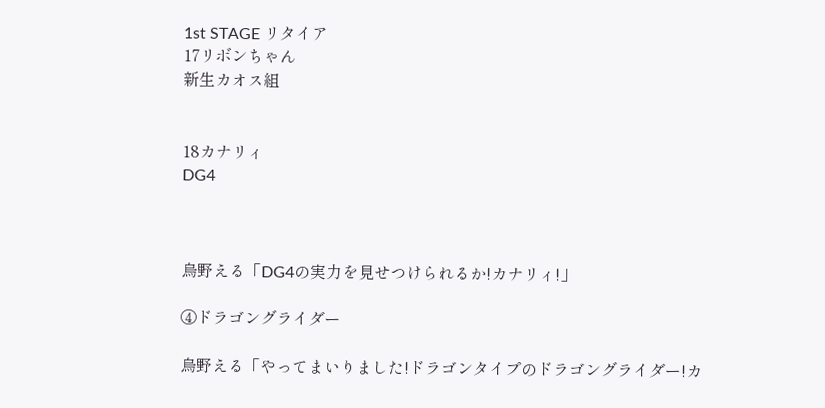1st STAGE リタイア
17リボンちゃん
新生カオス組


18カナリィ
DG4



烏野える「DG4の実力を見せつけられるか!カナリィ!」

④ドラゴングライダー

烏野える「やってまいりました!ドラゴンタイプのドラゴングライダー!カ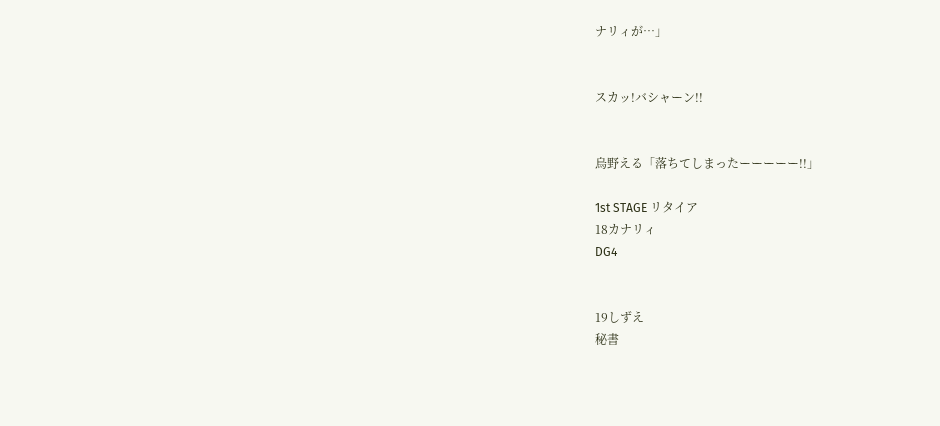ナリィが…」


スカッ!バシャーン!!


烏野える「落ちてしまったーーーーー!!」

1st STAGE リタイア
18カナリィ
DG4


19しずえ
秘書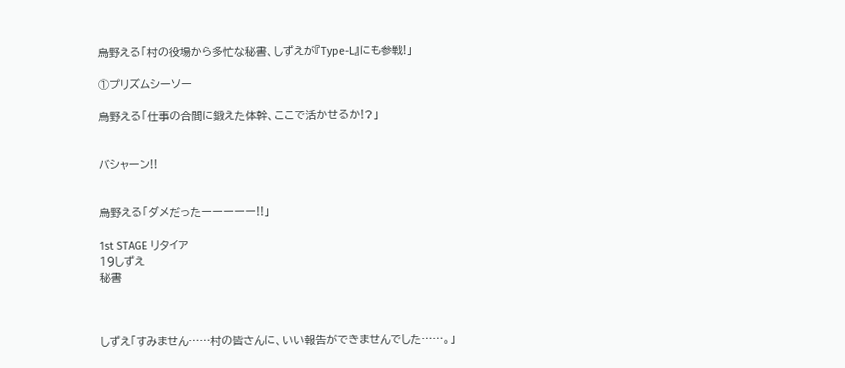烏野える「村の役場から多忙な秘書、しずえが『Type-L』にも参戦!」

①プリズムシーソー

烏野える「仕事の合間に鍛えた体幹、ここで活かせるか!?」


バシャーン!!


烏野える「ダメだったーーーーー!!」

1st STAGE リタイア
19しずえ
秘書



しずえ「すみません……村の皆さんに、いい報告ができませんでした……。」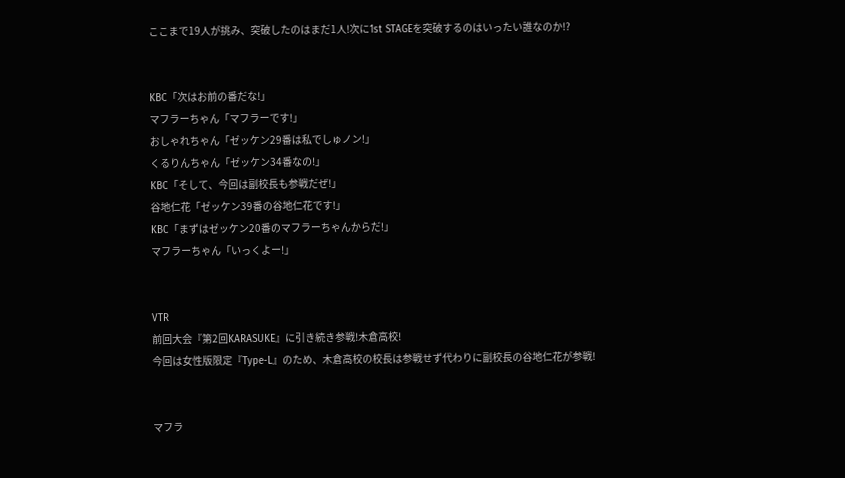ここまで19人が挑み、突破したのはまだ1人!次に1st STAGEを突破するのはいったい誰なのか!?


KBC「次はお前の番だな!」
マフラーちゃん「マフラーです!」
おしゃれちゃん「ゼッケン29番は私でしゅノン!」
くるりんちゃん「ゼッケン34番なの!」
KBC「そして、今回は副校長も参戦だぜ!」
谷地仁花「ゼッケン39番の谷地仁花です!」
KBC「まずはゼッケン20番のマフラーちゃんからだ!」
マフラーちゃん「いっくよー!」


VTR
前回大会『第2回KARASUKE』に引き続き参戦!木倉高校!
今回は女性版限定『Type-L』のため、木倉高校の校長は参戦せず代わりに副校長の谷地仁花が参戦!


マフラ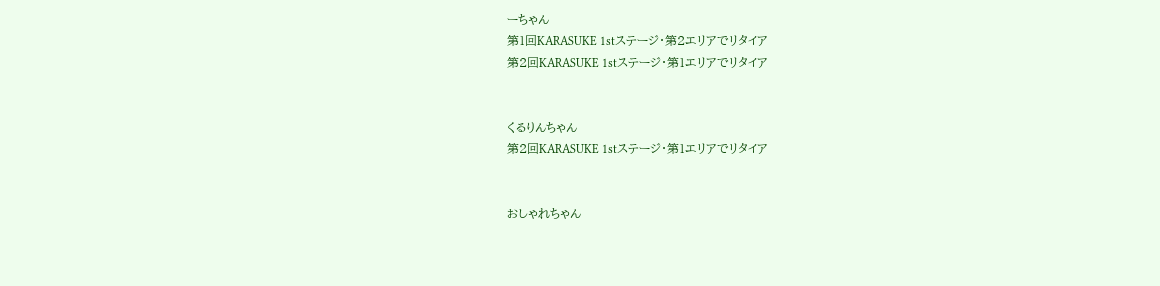ーちゃん
第1回KARASUKE 1stステージ・第2エリアでリタイア
第2回KARASUKE 1stステージ・第1エリアでリタイア


くるりんちゃん
第2回KARASUKE 1stステージ・第1エリアでリタイア


おしゃれちゃん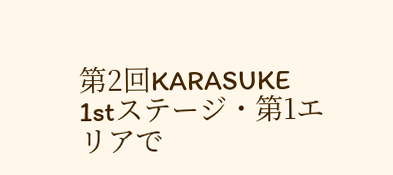第2回KARASUKE 1stステージ・第1エリアで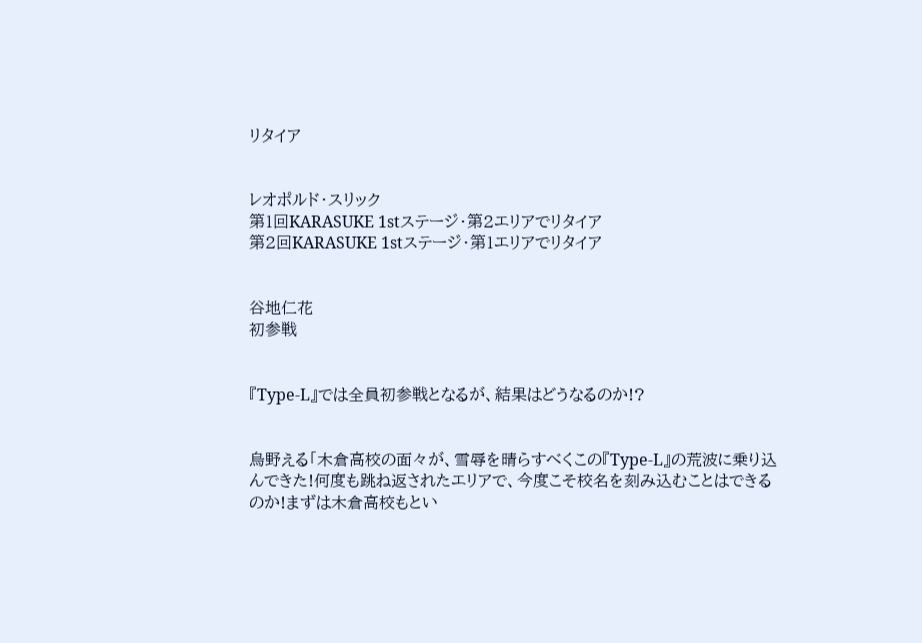リタイア


レオポルド・スリック
第1回KARASUKE 1stステージ・第2エリアでリタイア
第2回KARASUKE 1stステージ・第1エリアでリタイア


谷地仁花
初参戦


『Type-L』では全員初参戦となるが、結果はどうなるのか!?


烏野える「木倉高校の面々が、雪辱を晴らすべくこの『Type-L』の荒波に乗り込んできた!何度も跳ね返されたエリアで、今度こそ校名を刻み込むことはできるのか!まずは木倉高校もとい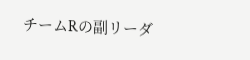チームRの副リーダ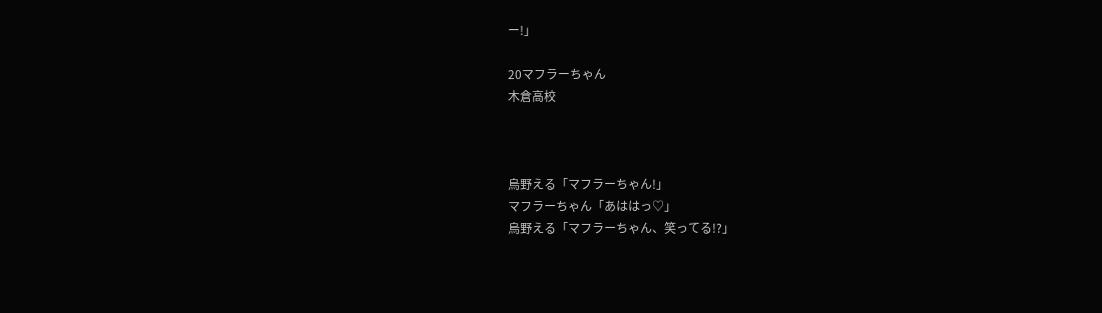ー!」

20マフラーちゃん
木倉高校



烏野える「マフラーちゃん!」
マフラーちゃん「あははっ♡」
烏野える「マフラーちゃん、笑ってる!?」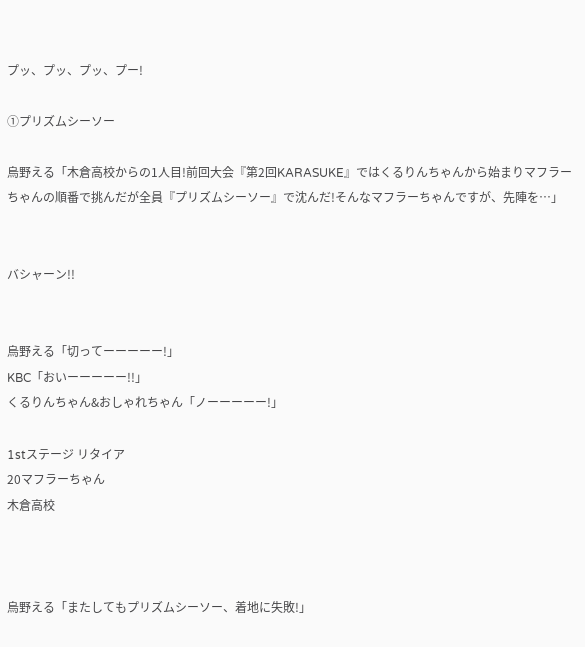プッ、プッ、プッ、プー!

①プリズムシーソー

烏野える「木倉高校からの1人目!前回大会『第2回KARASUKE』ではくるりんちゃんから始まりマフラーちゃんの順番で挑んだが全員『プリズムシーソー』で沈んだ!そんなマフラーちゃんですが、先陣を…」


バシャーン!!


烏野える「切ってーーーーー!」
KBC「おいーーーーー!!」
くるりんちゃん&おしゃれちゃん「ノーーーーー!」

1stステージ リタイア
20マフラーちゃん
木倉高校



烏野える「またしてもプリズムシーソー、着地に失敗!」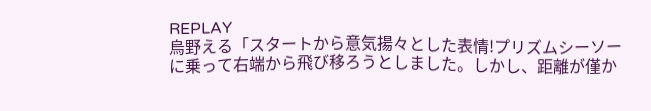REPLAY
烏野える「スタートから意気揚々とした表情!プリズムシーソーに乗って右端から飛び移ろうとしました。しかし、距離が僅か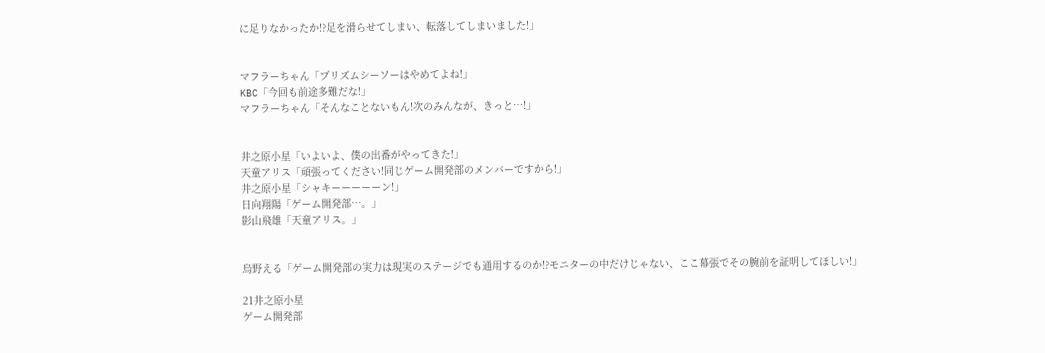に足りなかったか!?足を滑らせてしまい、転落してしまいました!」


マフラーちゃん「プリズムシーソーはやめてよね!」
KBC「今回も前途多難だな!」
マフラーちゃん「そんなことないもん!次のみんなが、きっと…!」


井之原小星「いよいよ、僕の出番がやってきた!」
天童アリス「頑張ってください!同じゲーム開発部のメンバーですから!」
井之原小星「シャキーーーーーン!」
日向翔陽「ゲーム開発部…。」
影山飛雄「天童アリス。」


烏野える「ゲーム開発部の実力は現実のステージでも通用するのか!?モニターの中だけじゃない、ここ幕張でその腕前を証明してほしい!」

21井之原小星
ゲーム開発部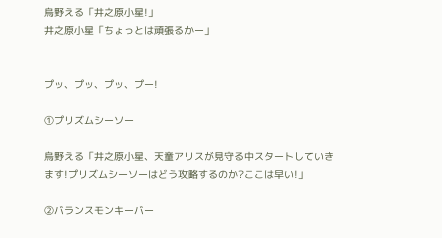烏野える「井之原小星!」
井之原小星「ちょっとは頑張るかー」


プッ、プッ、プッ、プー!

①プリズムシーソー

烏野える「井之原小星、天童アリスが見守る中スタートしていきます!プリズムシーソーはどう攻略するのか?ここは早い!」

②バランスモンキーバー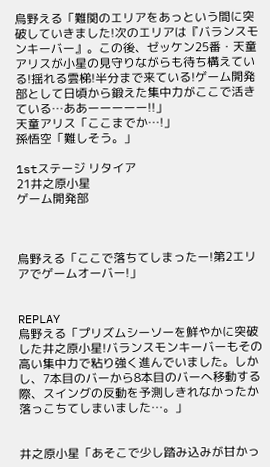烏野える「難関のエリアをあっという間に突破していきました!次のエリアは『バランスモンキーバー』。この後、ゼッケン25番・天童アリスが小星の見守りながらも待ち構えている!揺れる雲梯!半分まで来ている!ゲーム開発部として日頃から鍛えた集中力がここで活きている…ああーーーーー!!」
天童アリス「ここまでか…!」
孫悟空「難しそう。」

1stステージ リタイア
21井之原小星
ゲーム開発部



烏野える「ここで落ちてしまったー!第2エリアでゲームオーバー!」


REPLAY
烏野える「プリズムシーソーを鮮やかに突破した井之原小星!バランスモンキーバーもその高い集中力で粘り強く進んでいました。しかし、7本目のバーから8本目のバーへ移動する際、スイングの反動を予測しきれなかったか落っこちてしまいました…。」


井之原小星「あそこで少し踏み込みが甘かっ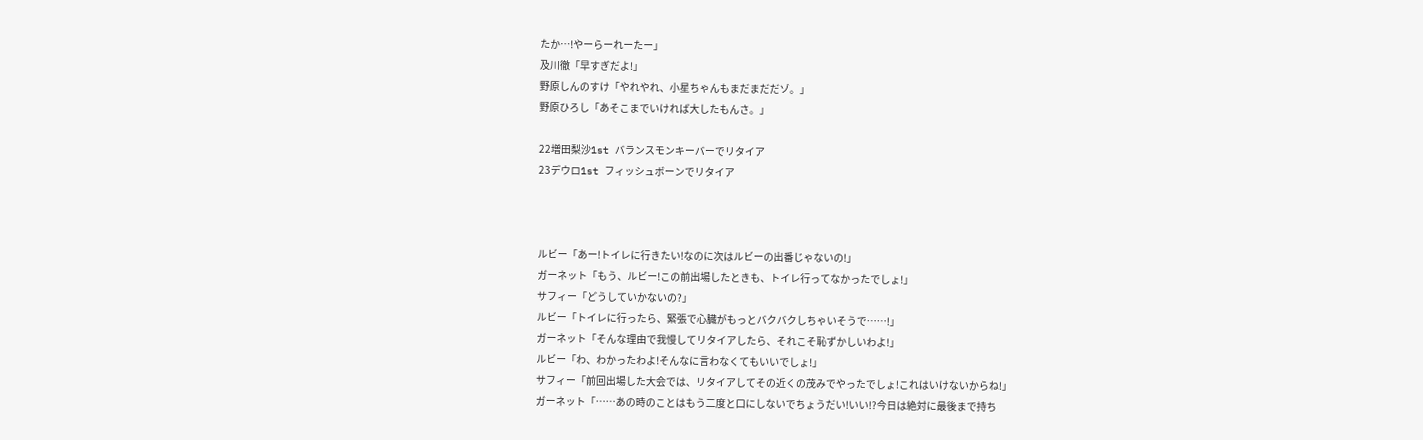たか…!やーらーれーたー」
及川徹「早すぎだよ!」
野原しんのすけ「やれやれ、小星ちゃんもまだまだだゾ。」
野原ひろし「あそこまでいければ大したもんさ。」

22増田梨沙1st バランスモンキーバーでリタイア
23デウロ1st フィッシュボーンでリタイア



ルビー「あー!トイレに行きたい!なのに次はルビーの出番じゃないの!」
ガーネット「もう、ルビー!この前出場したときも、トイレ行ってなかったでしょ!」
サフィー「どうしていかないの?」
ルビー「トイレに行ったら、緊張で心臓がもっとバクバクしちゃいそうで……!」
ガーネット「そんな理由で我慢してリタイアしたら、それこそ恥ずかしいわよ!」
ルビー「わ、わかったわよ!そんなに言わなくてもいいでしょ!」
サフィー「前回出場した大会では、リタイアしてその近くの茂みでやったでしょ!これはいけないからね!」
ガーネット「……あの時のことはもう二度と口にしないでちょうだい!いい!?今日は絶対に最後まで持ち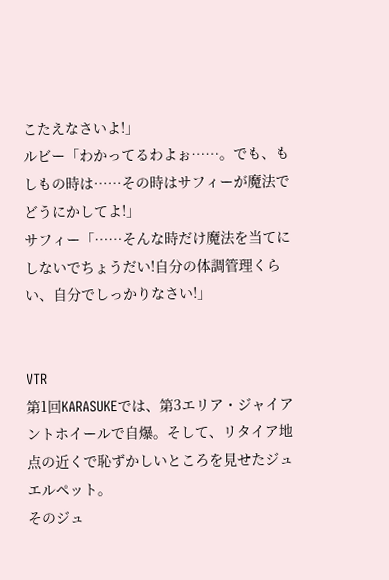こたえなさいよ!」
ルビー「わかってるわよぉ……。でも、もしもの時は……その時はサフィーが魔法でどうにかしてよ!」
サフィー「……そんな時だけ魔法を当てにしないでちょうだい!自分の体調管理くらい、自分でしっかりなさい!」


VTR
第1回KARASUKEでは、第3エリア・ジャイアントホイールで自爆。そして、リタイア地点の近くで恥ずかしいところを見せたジュエルペット。
そのジュ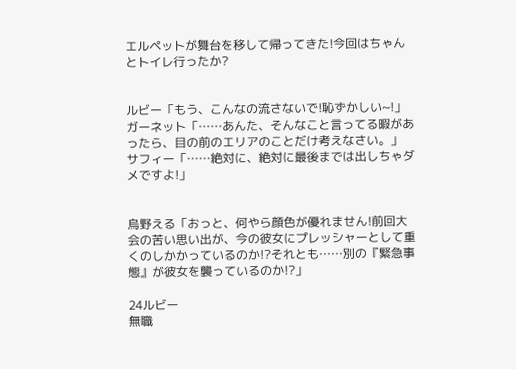エルペットが舞台を移して帰ってきた!今回はちゃんとトイレ行ったか?


ルビー「もう、こんなの流さないで!恥ずかしい~!」
ガーネット「……あんた、そんなこと言ってる暇があったら、目の前のエリアのことだけ考えなさい。」
サフィー「……絶対に、絶対に最後までは出しちゃダメですよ!」


烏野える「おっと、何やら顔色が優れません!前回大会の苦い思い出が、今の彼女にプレッシャーとして重くのしかかっているのか!?それとも……別の『緊急事態』が彼女を襲っているのか!?」

24ルビー
無職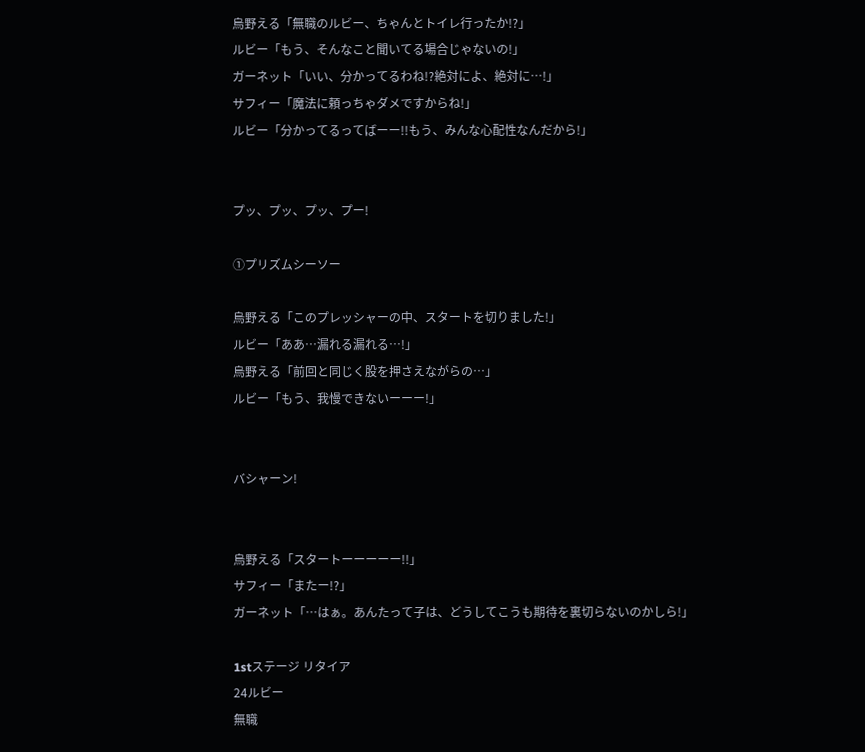烏野える「無職のルビー、ちゃんとトイレ行ったか!?」
ルビー「もう、そんなこと聞いてる場合じゃないの!」
ガーネット「いい、分かってるわね!?絶対によ、絶対に…!」
サフィー「魔法に頼っちゃダメですからね!」
ルビー「分かってるってばーー!!もう、みんな心配性なんだから!」


プッ、プッ、プッ、プー!

①プリズムシーソー

烏野える「このプレッシャーの中、スタートを切りました!」
ルビー「ああ…漏れる漏れる…!」
烏野える「前回と同じく股を押さえながらの…」
ルビー「もう、我慢できないーーー!」


バシャーン!


烏野える「スタートーーーーー!!」
サフィー「またー!?」
ガーネット「…はぁ。あんたって子は、どうしてこうも期待を裏切らないのかしら!」

1stステージ リタイア
24ルビー
無職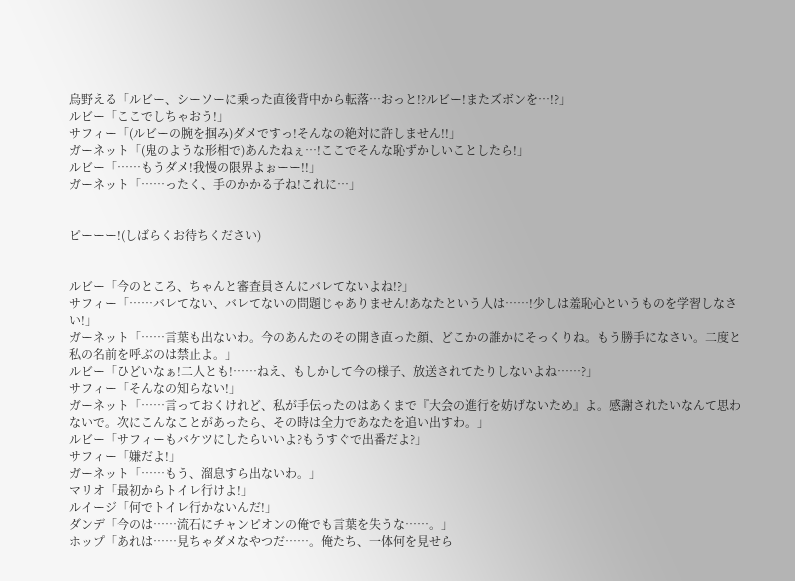烏野える「ルビー、シーソーに乗った直後背中から転落…おっと!?ルビー!またズボンを…!?」
ルビー「ここでしちゃおう!」
サフィー「(ルビーの腕を掴み)ダメですっ!そんなの絶対に許しません!!」
ガーネット「(鬼のような形相で)あんたねぇ…!ここでそんな恥ずかしいことしたら!」
ルビー「……もうダメ!我慢の限界よぉーー!!」
ガーネット「……ったく、手のかかる子ね!これに…」


ピーーー!(しばらくお待ちください)


ルビー「今のところ、ちゃんと審査員さんにバレてないよね!?」
サフィー「……バレてない、バレてないの問題じゃありません!あなたという人は……!少しは羞恥心というものを学習しなさい!」
ガーネット「……言葉も出ないわ。今のあんたのその開き直った顔、どこかの誰かにそっくりね。もう勝手になさい。二度と私の名前を呼ぶのは禁止よ。」
ルビー「ひどいなぁ!二人とも!……ねえ、もしかして今の様子、放送されてたりしないよね……?」
サフィー「そんなの知らない!」
ガーネット「……言っておくけれど、私が手伝ったのはあくまで『大会の進行を妨げないため』よ。感謝されたいなんて思わないで。次にこんなことがあったら、その時は全力であなたを追い出すわ。」
ルビー「サフィーもバケツにしたらいいよ?もうすぐで出番だよ?」
サフィー「嫌だよ!」
ガーネット「……もう、溜息すら出ないわ。」
マリオ「最初からトイレ行けよ!」
ルイージ「何でトイレ行かないんだ!」
ダンデ「今のは……流石にチャンピオンの俺でも言葉を失うな……。」
ホップ「あれは……見ちゃダメなやつだ……。俺たち、一体何を見せら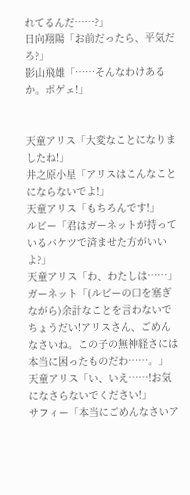れてるんだ……?」
日向翔陽「お前だったら、平気だろ?」
影山飛雄「……そんなわけあるか。ボゲェ!」


天童アリス「大変なことになりましたね!」
井之原小星「アリスはこんなことにならないでよ!」
天童アリス「もちろんです!」
ルビー「君はガーネットが持っているバケツで済ませた方がいいよ?」
天童アリス「わ、わたしは……」
ガーネット「(ルビーの口を塞ぎながら)余計なことを言わないでちょうだい!アリスさん、ごめんなさいね。この子の無神経さには本当に困ったものだわ……。」
天童アリス「い、いえ……!お気になさらないでください!」
サフィー「本当にごめんなさいア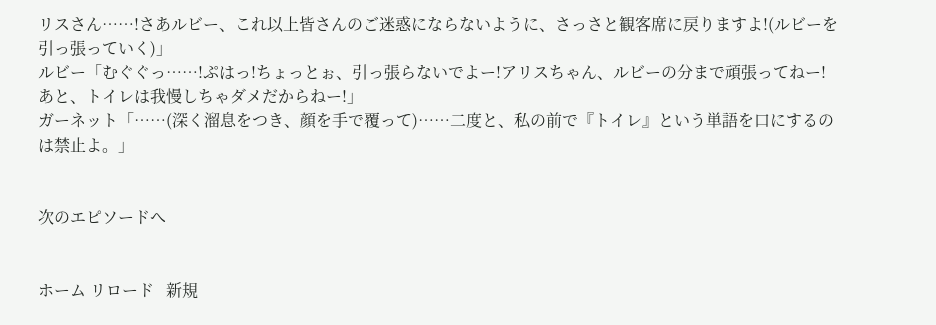リスさん……!さあルビー、これ以上皆さんのご迷惑にならないように、さっさと観客席に戻りますよ!(ルビーを引っ張っていく)」
ルビー「むぐぐっ……!ぷはっ!ちょっとぉ、引っ張らないでよー!アリスちゃん、ルビーの分まで頑張ってねー!あと、トイレは我慢しちゃダメだからねー!」
ガーネット「……(深く溜息をつき、顔を手で覆って)……二度と、私の前で『トイレ』という単語を口にするのは禁止よ。」


次のエピソードへ


ホーム リロード   新規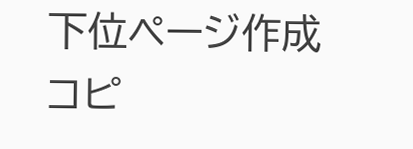下位ページ作成 コピ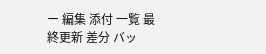ー 編集 添付 一覧 最終更新 差分 バッ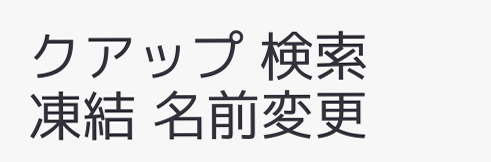クアップ 検索   凍結 名前変更